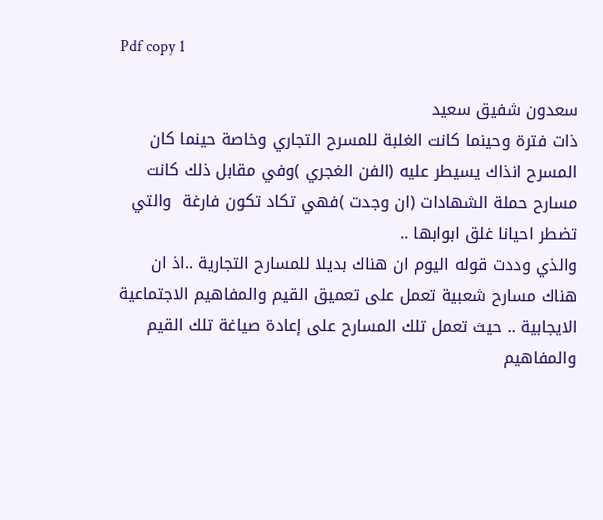Pdf copy 1

سعدون شفيق سعيد
ذات فترة وحينما كانت الغلبة للمسرح التجاري وخاصة حينما كان المسرح انذاك يسيطر عليه (الفن الغجري )وفي مقابل ذلك كانت مسارح حملة الشهادات (ان وجدت )فهي تكاد تكون فارغة  والتي تضطر احيانا غلق ابوابها ..
والذي وددت قوله اليوم ان هناك بديلا للمسارح التجارية ..اذ ان هناك مسارح شعبية تعمل على تعميق القيم والمفاهيم الاجتماعية الايجابية .. حيث تعمل تلك المسارح على إعادة صياغة تلك القيم والمفاهيم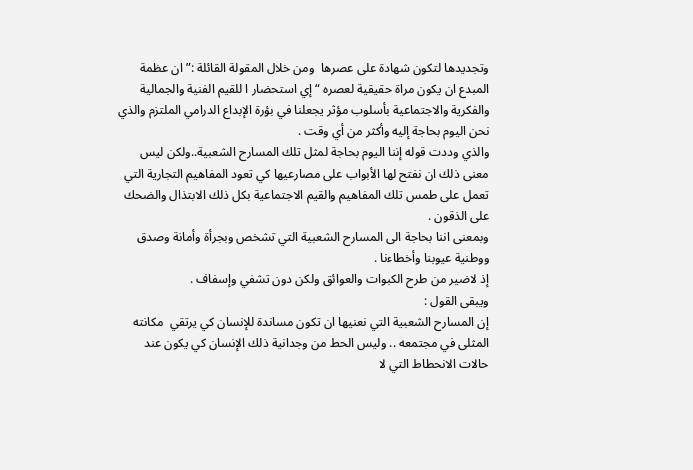وتجديدها لتكون شهادة على عصرها  ومن خلال المقولة القائلة :”ان عظمة المبدع ان يكون مراة حقيقية لعصره “ إي استحضار ا للقيم الفنية والجمالية والفكرية والاجتماعية بأسلوب مؤثر يجعلنا في بؤرة الإبداع الدرامي الملتزم والذي نحن اليوم بحاجة إليه وأكثر من أي وقت .
والذي وددت قوله إننا اليوم بحاجة لمثل تلك المسارح الشعبية..ولكن ليس معنى ذلك ان نفتح لها الأبواب على مصارعيها كي تعود المفاهيم التجارية التي تعمل على طمس تلك المفاهيم والقيم الاجتماعية بكل ذلك الابتذال والضحك على الذقون .
وبمعنى اننا بحاجة الى المسارح الشعبية التي تشخص وبجرأة وأمانة وصدق ووطنية عيوبنا وأخطاءنا .
إذ لاضير من طرح الكبوات والعوائق ولكن دون تشفي وإسفاف .
ويبقى القول :
إن المسارح الشعبية التي نعنيها ان تكون مساندة للإنسان كي يرتقي  مكانته المثلى في مجتمعه .. وليس الحط من وجدانية ذلك الإنسان كي يكون عند حالات الانحطاط التي لا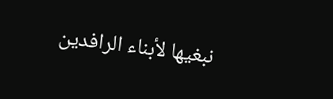نبغيها لأبناء الرافدين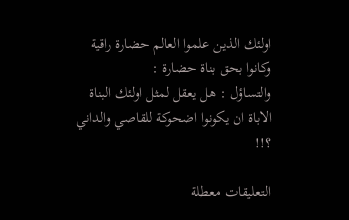اولئك الذين علموا العالم حضارة راقية وكانوا بحق بناة حضارة :
والتساؤل : هل يعقل لمثل اولئك البناة الاباة ان يكونوا اضحوكة للقاصي والداني ؟!!

التعليقات معطلة